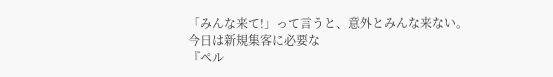「みんな来て!」って言うと、意外とみんな来ない。
今日は新規集客に必要な
『ペル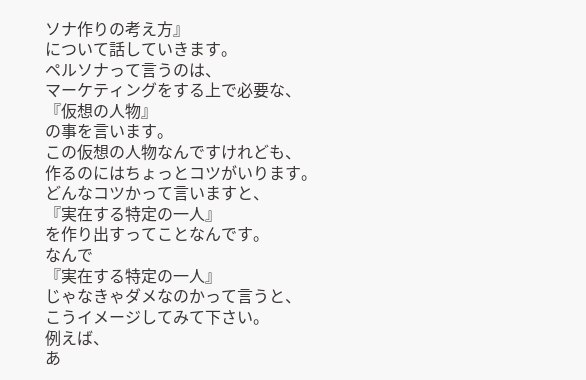ソナ作りの考え方』
について話していきます。
ペルソナって言うのは、
マーケティングをする上で必要な、
『仮想の人物』
の事を言います。
この仮想の人物なんですけれども、
作るのにはちょっとコツがいります。
どんなコツかって言いますと、
『実在する特定の一人』
を作り出すってことなんです。
なんで
『実在する特定の一人』
じゃなきゃダメなのかって言うと、
こうイメージしてみて下さい。
例えば、
あ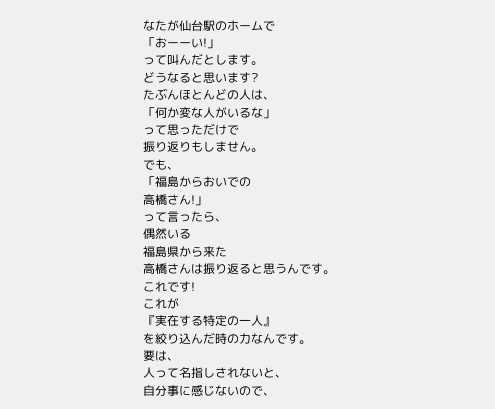なたが仙台駅のホームで
「おーーい!」
って叫んだとします。
どうなると思います?
たぶんほとんどの人は、
「何か変な人がいるな」
って思っただけで
振り返りもしません。
でも、
「福島からおいでの
高橋さん!」
って言ったら、
偶然いる
福島県から来た
高橋さんは振り返ると思うんです。
これです!
これが
『実在する特定の一人』
を絞り込んだ時の力なんです。
要は、
人って名指しされないと、
自分事に感じないので、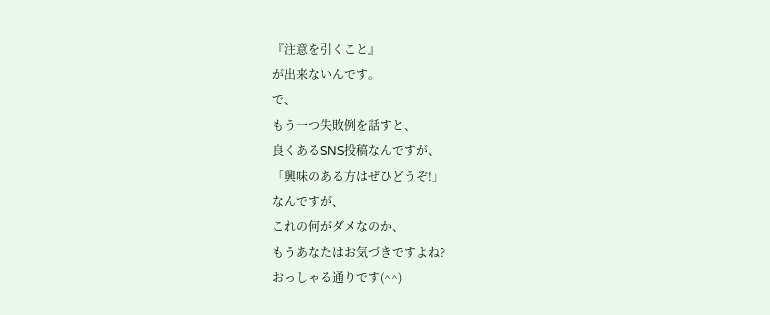『注意を引くこと』
が出来ないんです。
で、
もう一つ失敗例を話すと、
良くあるSNS投稿なんですが、
「興味のある方はぜひどうぞ!」
なんですが、
これの何がダメなのか、
もうあなたはお気づきですよね?
おっしゃる通りです(^^)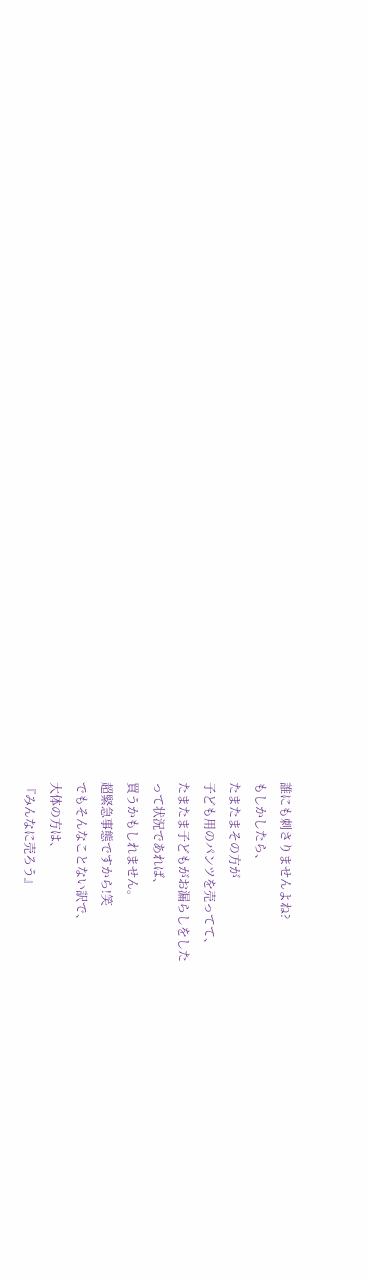誰にも刺さりませんよね?
もしかしたら、
たまたまその方が
子ども用のパンツを売ってて、
たまたま子どもがお漏らしをした
って状況であれば、
買うかもしれません。
超緊急事態ですから!笑
でもそんなことない訳で、
大体の方は、
『みんなに売ろう』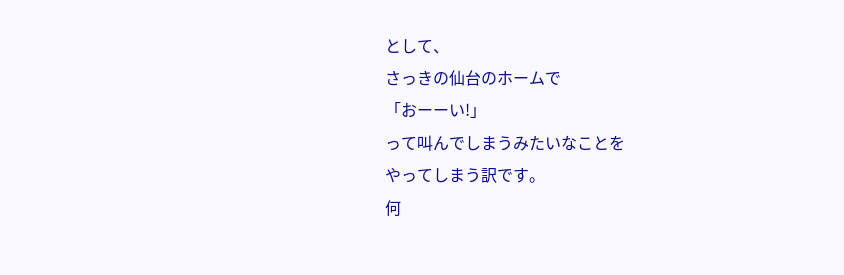として、
さっきの仙台のホームで
「おーーい!」
って叫んでしまうみたいなことを
やってしまう訳です。
何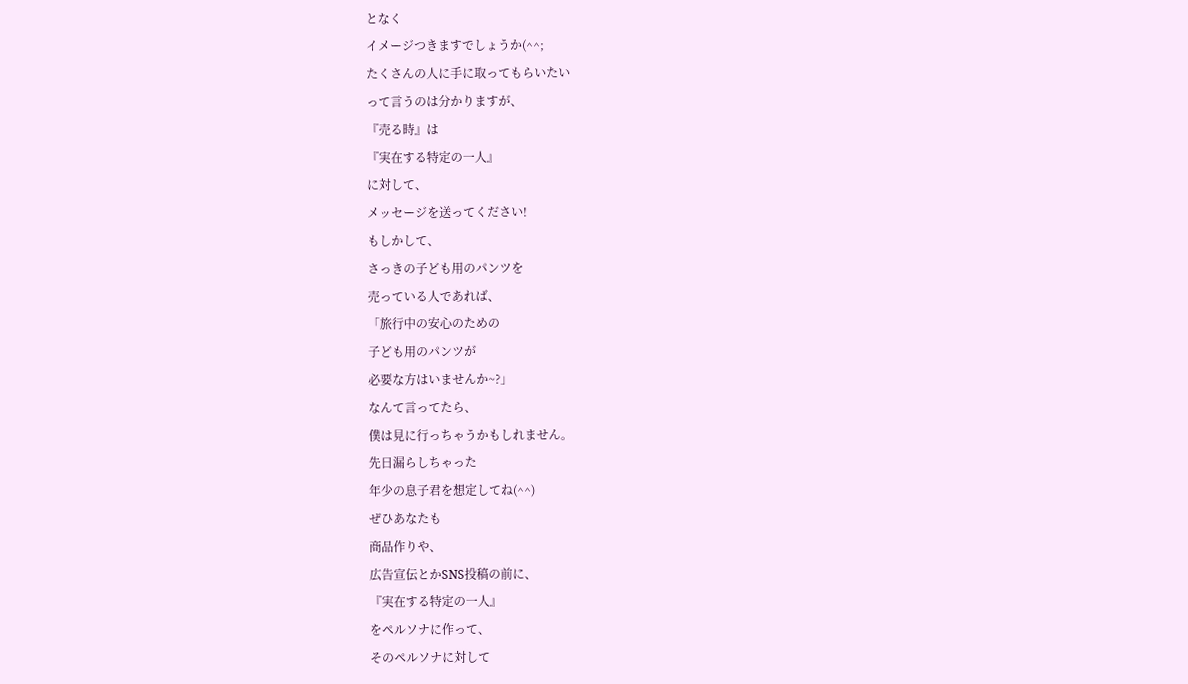となく
イメージつきますでしょうか(^^;
たくさんの人に手に取ってもらいたい
って言うのは分かりますが、
『売る時』は
『実在する特定の一人』
に対して、
メッセージを送ってください!
もしかして、
さっきの子ども用のパンツを
売っている人であれば、
「旅行中の安心のための
子ども用のパンツが
必要な方はいませんか~?」
なんて言ってたら、
僕は見に行っちゃうかもしれません。
先日漏らしちゃった
年少の息子君を想定してね(^^)
ぜひあなたも
商品作りや、
広告宣伝とかSNS投稿の前に、
『実在する特定の一人』
をペルソナに作って、
そのペルソナに対して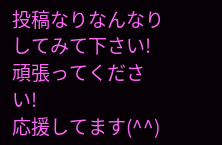投稿なりなんなり
してみて下さい!
頑張ってください!
応援してます(^^)